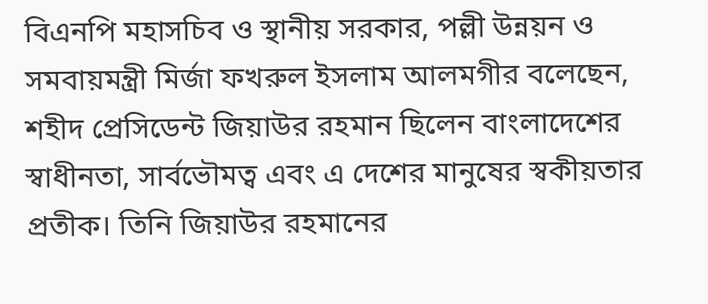বিএনপি মহাসচিব ও স্থানীয় সরকার, পল্লী উন্নয়ন ও সমবায়মন্ত্রী মির্জা ফখরুল ইসলাম আলমগীর বলেছেন, শহীদ প্রেসিডেন্ট জিয়াউর রহমান ছিলেন বাংলাদেশের স্বাধীনতা, সার্বভৌমত্ব এবং এ দেশের মানুষের স্বকীয়তার প্রতীক। তিনি জিয়াউর রহমানের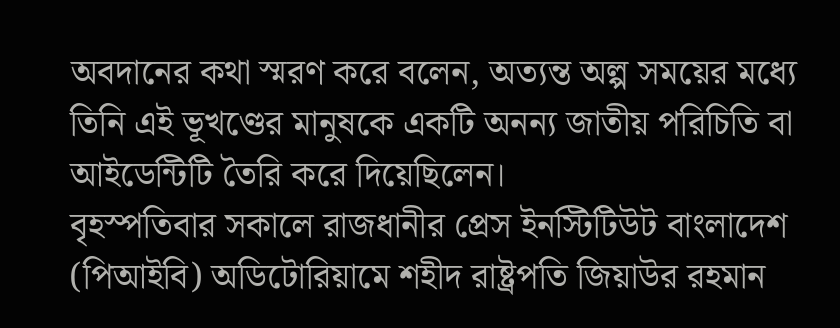অবদানের কথা স্মরণ করে বলেন, অত্যন্ত অল্প সময়ের মধ্যে তিনি এই ভূখণ্ডের মানুষকে একটি অনন্য জাতীয় পরিচিতি বা আইডেন্টিটি তৈরি করে দিয়েছিলেন।
বৃহস্পতিবার সকালে রাজধানীর প্রেস ইনস্টিটিউট বাংলাদেশ (পিআইবি) অডিটোরিয়ামে শহীদ রাষ্ট্রপতি জিয়াউর রহমান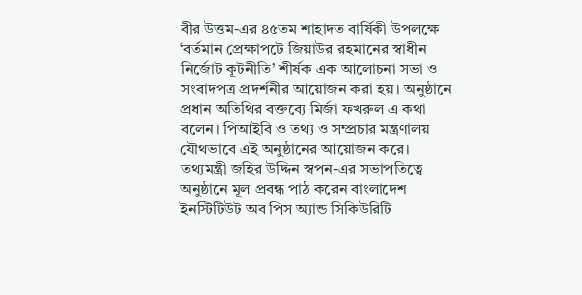বীর উত্তম-এর ৪৫তম শাহাদত বার্ষিকী উপলক্ষে ‘বর্তমান প্রেক্ষাপটে জিয়াউর রহমানের স্বাধীন নির্জোট কূটনীতি’ শীর্ষক এক আলোচনা সভা ও সংবাদপত্র প্রদর্শনীর আয়োজন করা হয়। অনুষ্ঠানে প্রধান অতিথির বক্তব্যে মির্জা ফখরুল এ কথা বলেন। পিআইবি ও তথ্য ও সম্প্রচার মন্ত্রণালয় যৌথভাবে এই অনুষ্ঠানের আয়োজন করে।
তথ্যমন্ত্রী জহির উদ্দিন স্বপন-এর সভাপতিত্বে অনুষ্ঠানে মূল প্রবন্ধ পাঠ করেন বাংলাদেশ ইনস্টিটিউট অব পিস অ্যান্ড সিকিউরিটি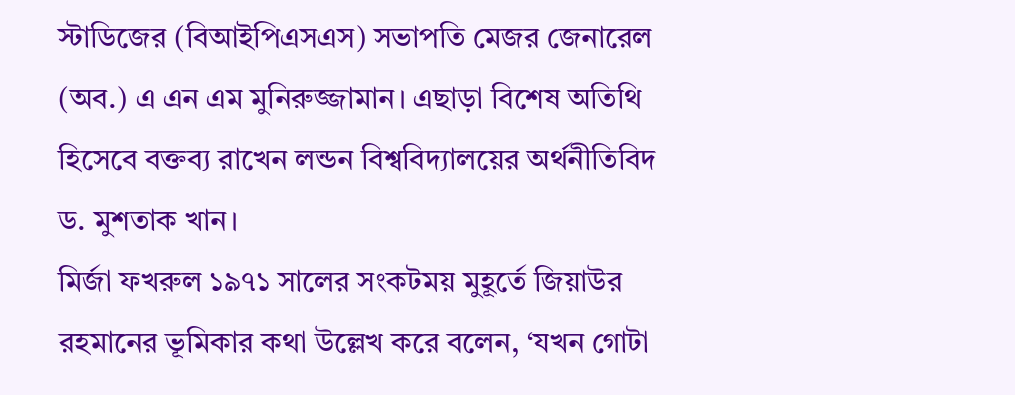স্টাডিজের (বিআইপিএসএস) সভাপতি মেজর জেনারেল (অব.) এ এন এম মুনিরুজ্জামান। এছাড়া বিশেষ অতিথি হিসেবে বক্তব্য রাখেন লন্ডন বিশ্ববিদ্যালয়ের অর্থনীতিবিদ ড. মুশতাক খান।
মির্জা ফখরুল ১৯৭১ সালের সংকটময় মুহূর্তে জিয়াউর রহমানের ভূমিকার কথা উল্লেখ করে বলেন, ‘যখন গোটা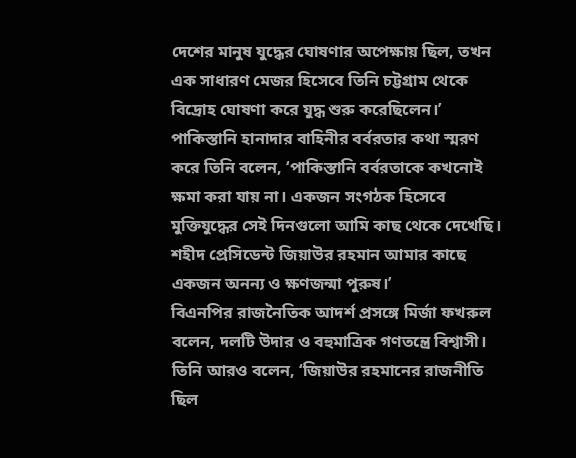দেশের মানুষ যুদ্ধের ঘোষণার অপেক্ষায় ছিল, তখন এক সাধারণ মেজর হিসেবে তিনি চট্টগ্রাম থেকে বিদ্রোহ ঘোষণা করে যুদ্ধ শুরু করেছিলেন।’ পাকিস্তানি হানাদার বাহিনীর বর্বরতার কথা স্মরণ করে তিনি বলেন, ‘পাকিস্তানি বর্বরতাকে কখনোই ক্ষমা করা যায় না। একজন সংগঠক হিসেবে মুক্তিযুদ্ধের সেই দিনগুলো আমি কাছ থেকে দেখেছি। শহীদ প্রেসিডেন্ট জিয়াউর রহমান আমার কাছে একজন অনন্য ও ক্ষণজন্মা পুরুষ।’
বিএনপির রাজনৈতিক আদর্শ প্রসঙ্গে মির্জা ফখরুল বলেন, দলটি উদার ও বহুমাত্রিক গণতন্ত্রে বিশ্বাসী। তিনি আরও বলেন, ‘জিয়াউর রহমানের রাজনীতি ছিল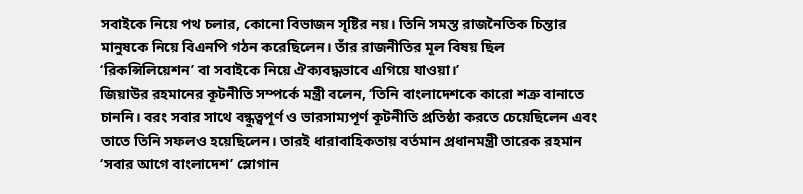সবাইকে নিয়ে পথ চলার, কোনো বিভাজন সৃষ্টির নয়। তিনি সমস্ত রাজনৈতিক চিন্তার মানুষকে নিয়ে বিএনপি গঠন করেছিলেন। তাঁর রাজনীতির মূল বিষয় ছিল ‘রিকন্সিলিয়েশন’ বা সবাইকে নিয়ে ঐক্যবদ্ধভাবে এগিয়ে যাওয়া।’
জিয়াউর রহমানের কূটনীতি সম্পর্কে মন্ত্রী বলেন, ‘তিনি বাংলাদেশকে কারো শত্রু বানাতে চাননি। বরং সবার সাথে বন্ধুত্বপূর্ণ ও ভারসাম্যপূর্ণ কূটনীতি প্রতিষ্ঠা করতে চেয়েছিলেন এবং তাতে তিনি সফলও হয়েছিলেন। তারই ধারাবাহিকতায় বর্তমান প্রধানমন্ত্রী তারেক রহমান ‘সবার আগে বাংলাদেশ’ স্লোগান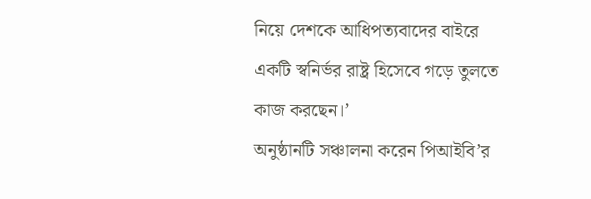নিয়ে দেশকে আধিপত্যবাদের বাইরে একটি স্বনির্ভর রাষ্ট্র হিসেবে গড়ে তুলতে কাজ করছেন।’
অনুষ্ঠানটি সঞ্চালনা করেন পিআইবি’র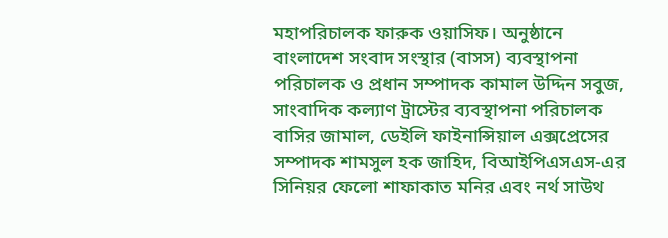মহাপরিচালক ফারুক ওয়াসিফ। অনুষ্ঠানে বাংলাদেশ সংবাদ সংস্থার (বাসস) ব্যবস্থাপনা পরিচালক ও প্রধান সম্পাদক কামাল উদ্দিন সবুজ, সাংবাদিক কল্যাণ ট্রাস্টের ব্যবস্থাপনা পরিচালক বাসির জামাল, ডেইলি ফাইনান্সিয়াল এক্সপ্রেসের সম্পাদক শামসুল হক জাহিদ, বিআইপিএসএস-এর সিনিয়র ফেলো শাফাকাত মনির এবং নর্থ সাউথ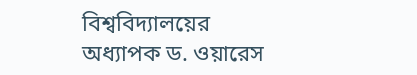বিশ্ববিদ্যালয়ের অধ্যাপক ড. ওয়ারেস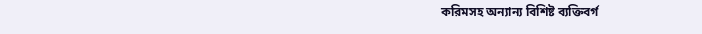করিমসহ অন্যান্য বিশিষ্ট ব্যক্তিবর্গ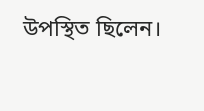উপস্থিত ছিলেন।